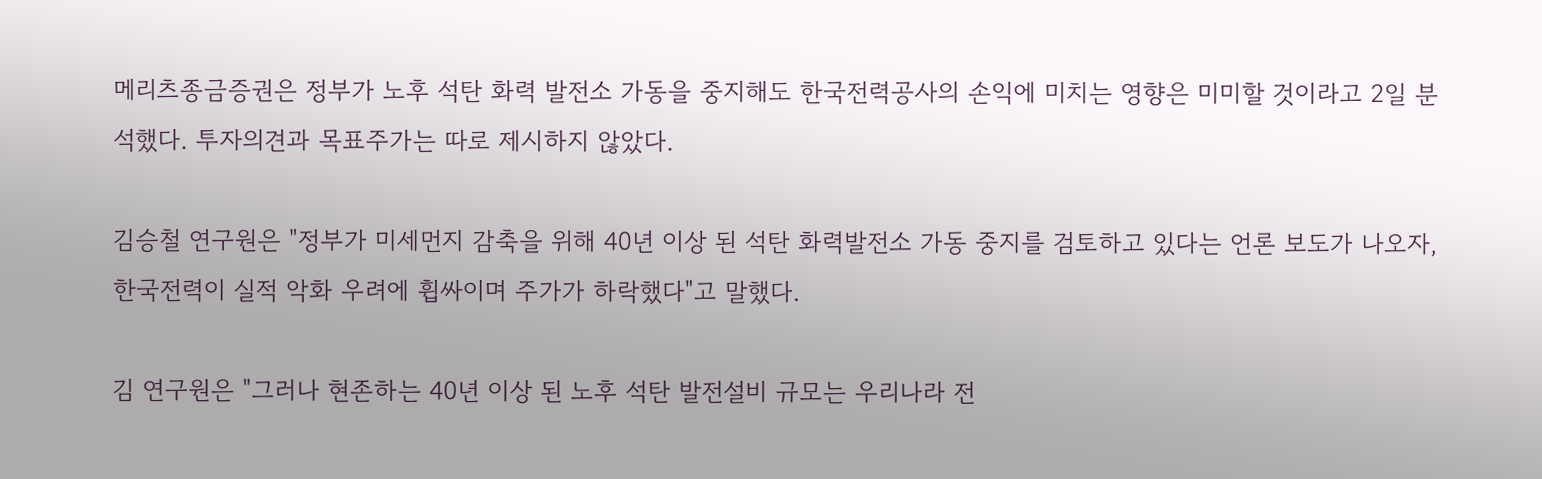메리츠종금증권은 정부가 노후 석탄 화력 발전소 가동을 중지해도 한국전력공사의 손익에 미치는 영향은 미미할 것이라고 2일 분석했다. 투자의견과 목표주가는 따로 제시하지 않았다.

김승철 연구원은 "정부가 미세먼지 감축을 위해 40년 이상 된 석탄 화력발전소 가동 중지를 검토하고 있다는 언론 보도가 나오자, 한국전력이 실적 악화 우려에 휩싸이며 주가가 하락했다"고 말했다.

김 연구원은 "그러나 현존하는 40년 이상 된 노후 석탄 발전설비 규모는 우리나라 전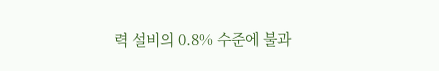력 설비의 0.8% 수준에 불과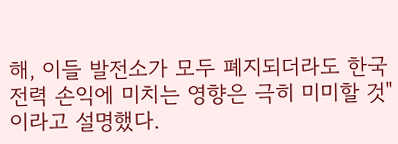해, 이들 발전소가 모두 폐지되더라도 한국전력 손익에 미치는 영향은 극히 미미할 것"이라고 설명했다.